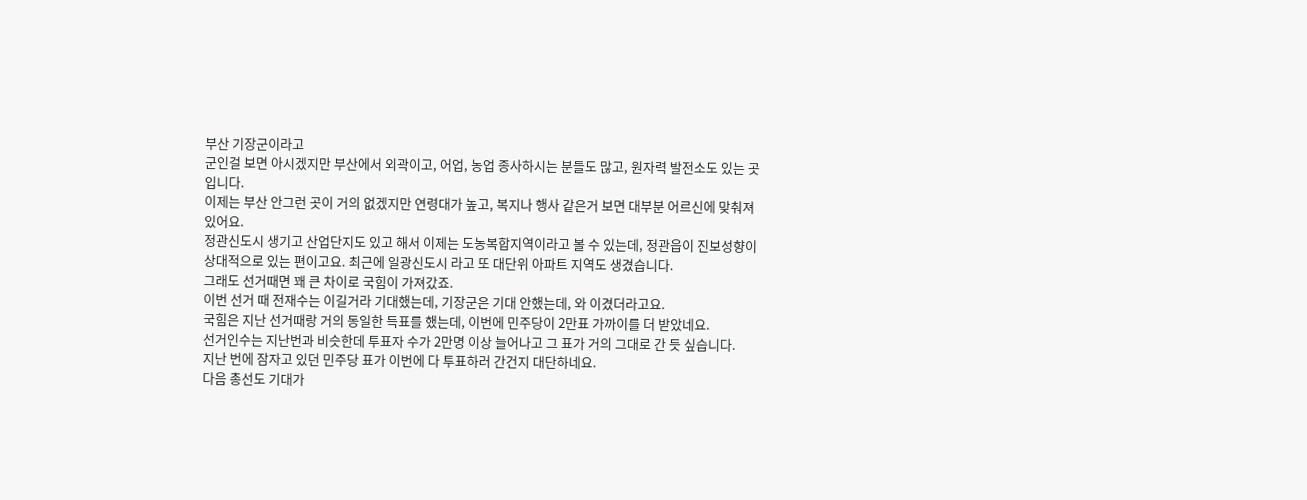부산 기장군이라고
군인걸 보면 아시겠지만 부산에서 외곽이고, 어업, 농업 종사하시는 분들도 많고, 원자력 발전소도 있는 곳입니다.
이제는 부산 안그런 곳이 거의 없겠지만 연령대가 높고, 복지나 행사 같은거 보면 대부분 어르신에 맞춰져 있어요.
정관신도시 생기고 산업단지도 있고 해서 이제는 도농복합지역이라고 볼 수 있는데, 정관읍이 진보성향이 상대적으로 있는 편이고요. 최근에 일광신도시 라고 또 대단위 아파트 지역도 생겼습니다.
그래도 선거때면 꽤 큰 차이로 국힘이 가져갔죠.
이번 선거 때 전재수는 이길거라 기대했는데, 기장군은 기대 안했는데, 와 이겼더라고요.
국힘은 지난 선거때랑 거의 동일한 득표를 했는데, 이번에 민주당이 2만표 가까이를 더 받았네요.
선거인수는 지난번과 비슷한데 투표자 수가 2만명 이상 늘어나고 그 표가 거의 그대로 간 듯 싶습니다.
지난 번에 잠자고 있던 민주당 표가 이번에 다 투표하러 간건지 대단하네요.
다음 총선도 기대가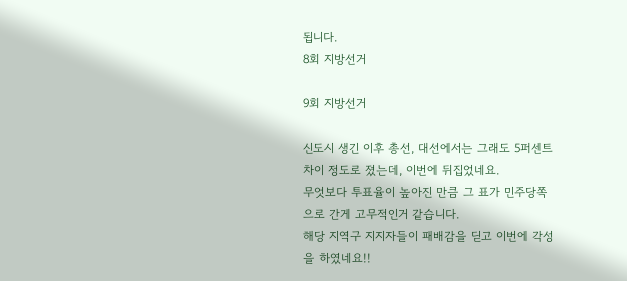됩니다.
8회 지방선거

9회 지방선거

신도시 생긴 이후 총선, 대선에서는 그래도 5퍼센트 차이 정도로 졌는데, 이번에 뒤집었네요.
무엇보다 투표율이 높아진 만큼 그 표가 민주당쪽으로 간게 고무적인거 같습니다.
해당 지역구 지지자들이 패배감을 딛고 이번에 각성을 하였네요!!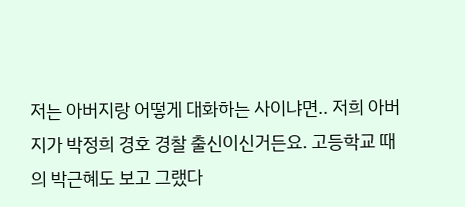저는 아버지랑 어떻게 대화하는 사이냐면.. 저희 아버지가 박정희 경호 경찰 출신이신거든요. 고등학교 때의 박근혜도 보고 그랬다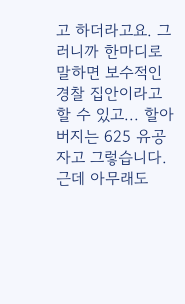고 하더라고요. 그러니까 한마디로 말하면 보수적인 경찰 집안이라고 할 수 있고... 할아버지는 625 유공자고 그렇습니다. 근데 아무래도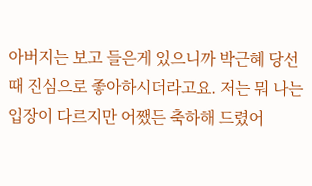아버지는 보고 들은게 있으니까 박근혜 당선 때 진심으로 좋아하시더라고요. 저는 뭐 나는 입장이 다르지만 어쨌든 축하해 드렸어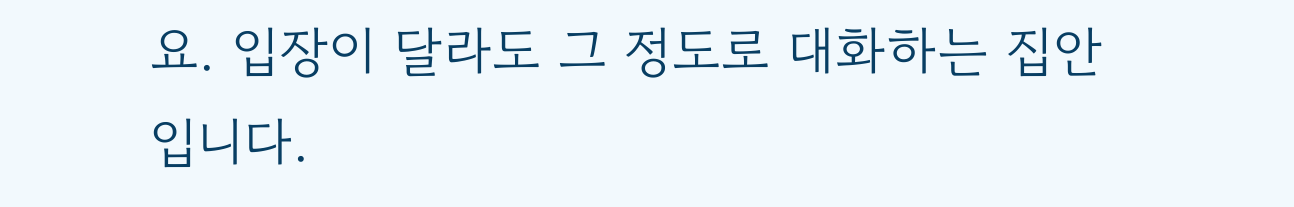요. 입장이 달라도 그 정도로 대화하는 집안입니다.